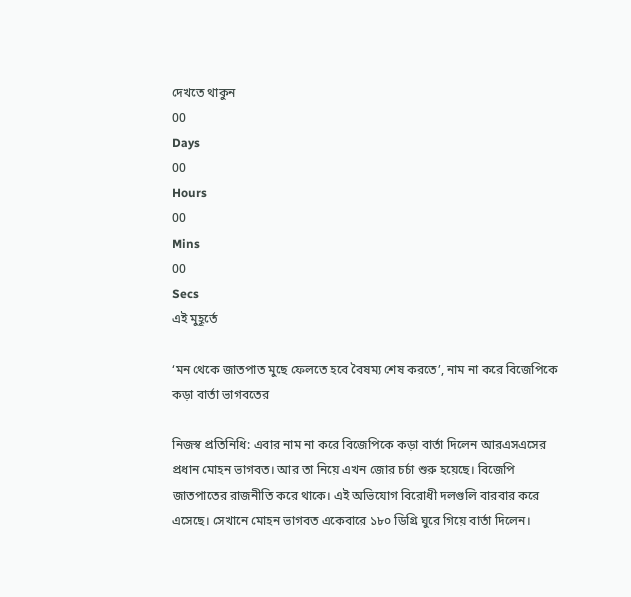দেখতে থাকুন
00
Days
00
Hours
00
Mins
00
Secs
এই মুহূর্তে

‘মন থেকে জাতপাত মুছে ফেলতে হবে বৈষম্য শেষ করতে’, নাম না করে বিজেপিকে কড়া বার্তা ভাগবতের

নিজস্ব প্রতিনিধি: এবার নাম না করে বিজেপিকে কড়া বার্তা দিলেন আরএসএসের প্রধান মোহন ভাগবত। আর তা নিয়ে এখন জোর চর্চা শুরু হয়েছে। বিজেপি জাতপাতের রাজনীতি করে থাকে। এই অভিযোগ বিরোধী দলগুলি বারবার করে এসেছে। সেখানে মোহন ভাগবত একেবারে ১৮০ ডিগ্রি ঘুরে গিয়ে বার্তা দিলেন।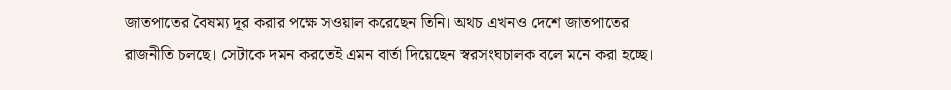জাতপাতের বৈষম্য দূর করার পক্ষে সওয়াল করেছেন তিনি। অথচ এখনও দেশে জাতপাতের রাজনীতি চলছে। সেটাকে দমন করতেই এমন বার্তা দিয়েছেন স্বরসংঘচালক বলে মনে করা হচ্ছে।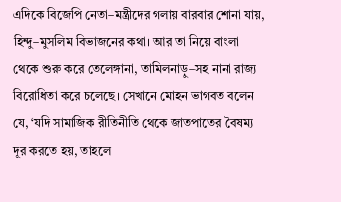এদিকে বিজেপি নেতা–মন্ত্রীদের গলায় বারবার শোনা যায়, হিন্দু–মুসলিম বিভাজনের কথা। আর তা নিয়ে বাংলা থেকে শুরু করে তেলেঙ্গানা, তামিলনাড়ু–সহ নানা রাজ্য বিরোধিতা করে চলেছে। সেখানে মোহন ভাগবত বলেন যে, ‘যদি সামাজিক রীতিনীতি থেকে জাতপাতের বৈষম্য দূর করতে হয়, তাহলে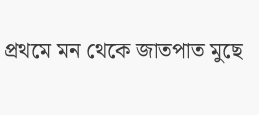প্রথমে মন থেকে জাতপাত মুছে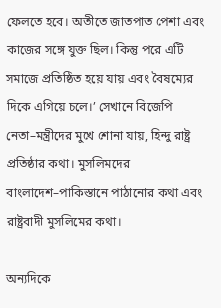ফেলতে হবে। অতীতে জাতপাত পেশা এবং কাজের সঙ্গে যুক্ত ছিল। কিন্তু পরে এটি সমাজে প্রতিষ্ঠিত হয়ে যায় এবং বৈষম্যের দিকে এগিয়ে চলে।’ সেখানে বিজেপি নেতা–মন্ত্রীদের মুখে শোনা যায়, হিন্দু রাষ্ট্র প্রতিষ্ঠার কথা। মুসলিমদের বাংলাদেশ–পাকিস্তানে পাঠানোর কথা এবং রাষ্ট্রবাদী মুসলিমের কথা।

অন্যদিকে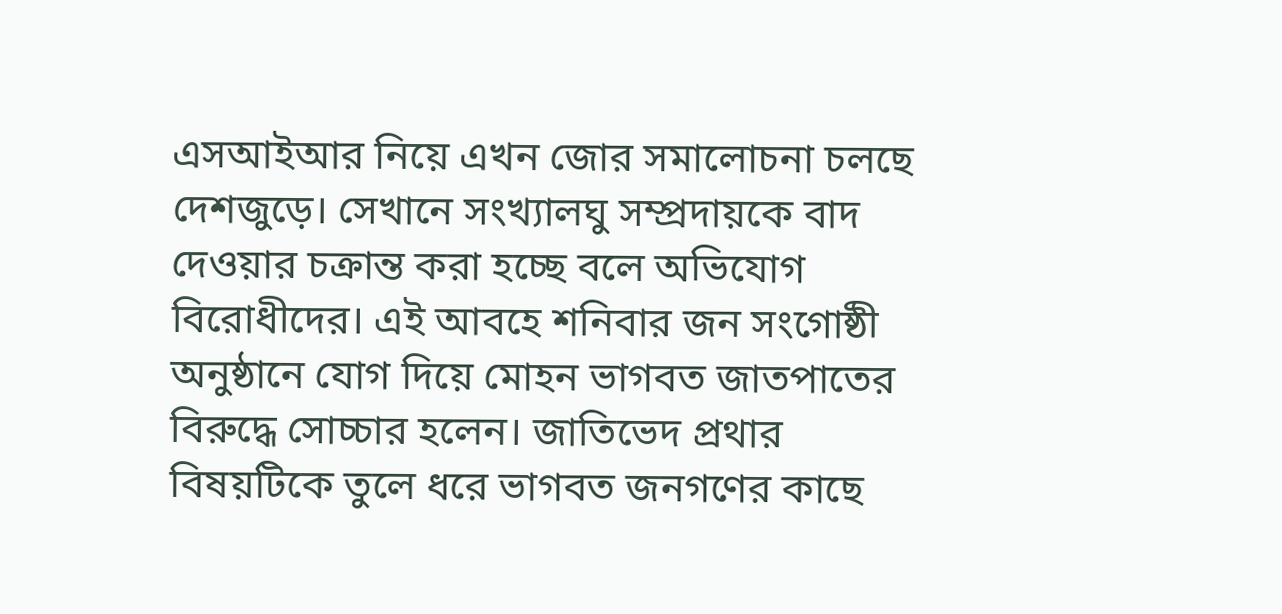এসআইআর নিয়ে এখন জোর সমালোচনা চলছে দেশজুড়ে। সেখানে সংখ্যালঘু সম্প্রদায়কে বাদ দেওয়ার চক্রান্ত করা হচ্ছে বলে অভিযোগ বিরোধীদের। এই আবহে শনিবার জন সংগোষ্ঠী অনুষ্ঠানে যোগ দিয়ে মোহন ভাগবত জাতপাতের বিরুদ্ধে সোচ্চার হলেন। জাতিভেদ প্রথার বিষয়টিকে তুলে ধরে ভাগবত জনগণের কাছে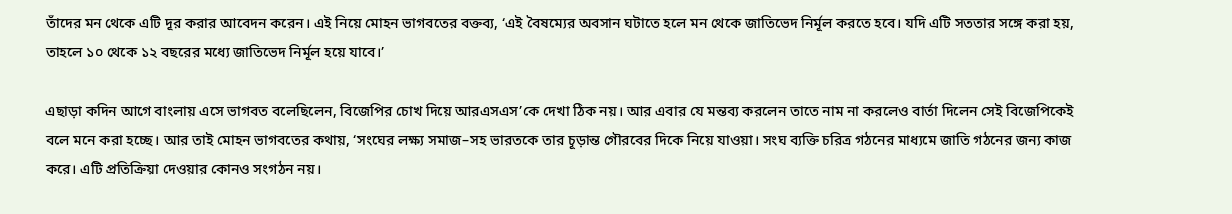তাঁদের মন থেকে এটি দূর করার আবেদন করেন। এই নিয়ে মোহন ভাগবতের বক্তব্য, ‘এই বৈষম্যের অবসান ঘটাতে হলে মন থেকে জাতিভেদ নির্মূল করতে হবে। যদি এটি সততার সঙ্গে করা হয়, তাহলে ১০ থেকে ১২ বছরের মধ্যে জাতিভেদ নির্মূল হয়ে যাবে।’

এছাড়া কদিন আগে বাংলায় এসে ভাগবত বলেছিলেন, বিজেপির চোখ দিয়ে আরএসএস’কে দেখা ঠিক নয়। আর এবার যে মন্তব্য করলেন তাতে নাম না করলেও বার্তা দিলেন সেই বিজেপিকেই বলে মনে করা হচ্ছে। আর তাই মোহন ভাগবতের কথায়, ‘সংঘের লক্ষ্য সমাজ–সহ ভারতকে তার চূড়ান্ত গৌরবের দিকে নিয়ে যাওয়া। সংঘ ব্যক্তি চরিত্র গঠনের মাধ্যমে জাতি গঠনের জন্য কাজ করে। এটি প্রতিক্রিয়া দেওয়ার কোনও সংগঠন নয়।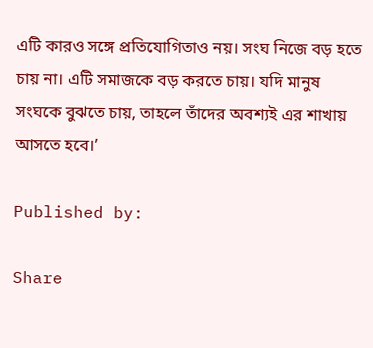এটি কারও সঙ্গে প্রতিযোগিতাও নয়। সংঘ নিজে বড় হতে চায় না। এটি সমাজকে বড় করতে চায়। যদি মানুষ সংঘকে বুঝতে চায়, তাহলে তাঁদের অবশ্যই এর শাখায় আসতে হবে।’

Published by:

Share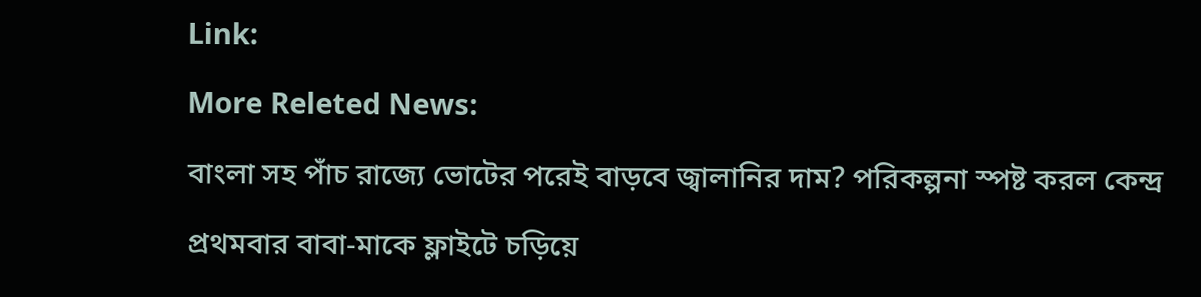Link:

More Releted News:

বাংলা সহ পাঁচ রাজ্যে ভোটের পরেই বাড়বে জ্বালানির দাম? পরিকল্পনা স্পষ্ট করল কেন্দ্র

প্রথমবার বাবা-মাকে ফ্লাইটে চড়িয়ে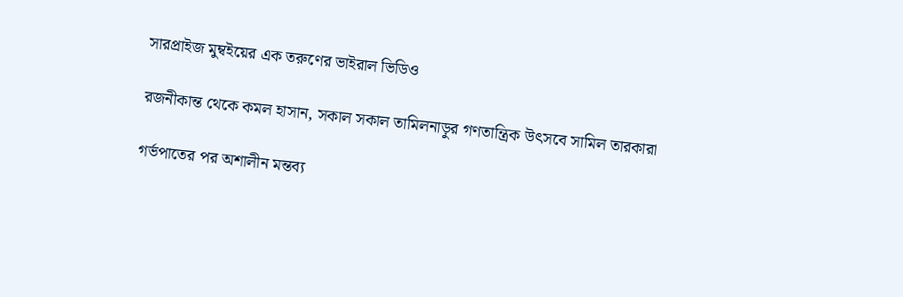সারপ্রাইজ মুম্বইয়ের এক তরুণের ভাইরাল ভিডিও

রজনীকান্ত থেকে কমল হাসান, সকাল সকাল তামিলনাড়ুর গণতান্ত্রিক উৎসবে সামিল তারকারা

গর্ভপাতের পর অশালীন মন্তব্য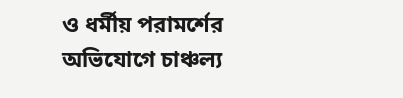ও ধর্মীয় পরামর্শের অভিযোগে চাঞ্চল্য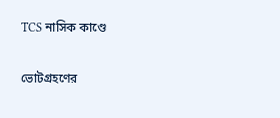TCS নাসিক কাণ্ডে

ভোটগ্রহণের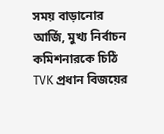সময় বাড়ানোর আর্জি, মুখ্য নির্বাচন কমিশনারকে চিঠি TVK প্রধান বিজয়ের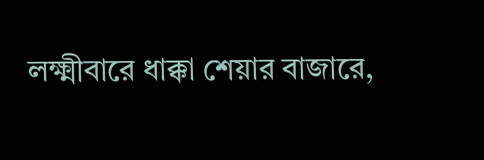লক্ষ্মীবারে ধাক্কা শেয়ার বাজারে,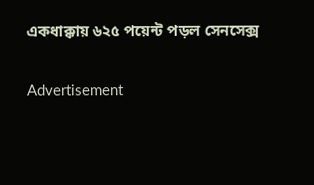একধাক্কায় ৬২৫ পয়েন্ট পড়ল সেনসেক্স

Advertisement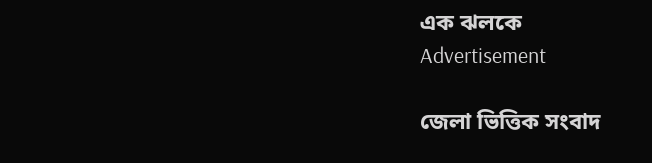এক ঝলকে
Advertisement

জেলা ভিত্তিক সংবাদ